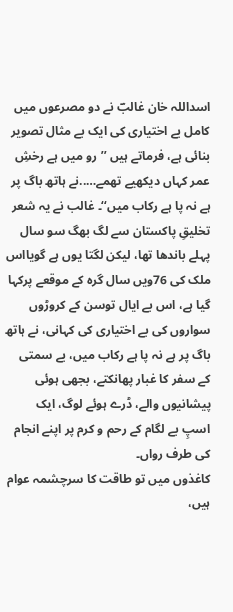اسداللہ خان غالبؔ نے دو مصرعوں میں کامل بے اختیاری کی ایک بے مثال تصویر بنائی ہے، فرماتے ہیں ’’رو میں ہے رخشِ عمر کہاں دیکھیے تھمے…..نے ہاتھ باگ پر ہے نہ پا ہے رکاب میں‘‘۔ غالب نے یہ شعر تخلیقِ پاکستان سے لگ بھگ سو سال پہلے باندھا تھا، لیکن لگتا یوں ہے گویااس ملک کی 76ویں سال گرہ کے موقعے پرکہا گیا ہے، اس بے ایال توسن کے کروڑوں سواروں کی بے اختیاری کی کہانی، نے ہاتھ باگ پر ہے نہ پا ہے رکاب میں، بے سمتی کے سفر کا غبار پھانکتے، بجھی ہوئی پیشانیوں والے، ڈرے ہوئے لوگ، ایک اسپِ بے لگام کے رحم و کرم پر اپنے انجام کی طرف رواں۔
کاغذوں میں تو طاقت کا سرچشمہ عوام ہیں،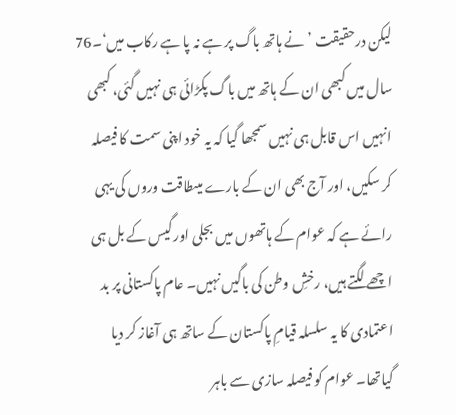لیکن درحقیقت ’نے ہاتھ باگ پر ہے نہ پا ہے رکاب میں‘۔76 سال میں کبھی ان کے ہاتھ میں باگ پکڑائی ہی نہیں گئی، کبھی انہیں اس قابل ہی نہیں سمجھا گیا کہ یہ خود اپنی سمت کا فیصلہ کر سکیں، اور آج بھی ان کے بارے میںطاقت وروں کی یہی رائے ہے کہ عوام کے ہاتھوں میں بجلی اور گیس کے بل ہی اچھے لگتے ہیں، رخشِ وطن کی باگیں نہیں۔ عام پاکستانی پر بد اعتمادی کا یہ سلسلہ قیامِ پاکستان کے ساتھ ہی آغاز کر دیا گیاتھا۔ عوام کو فیصلہ سازی سے باہر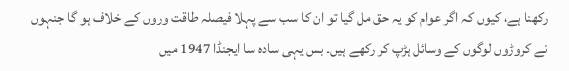رکھنا ہے، کیوں کہ اگر عوام کو یہ حق مل گیا تو ان کا سب سے پہلا فیصلہ طاقت وروں کے خلاف ہو گا جنہوں نے کروڑوں لوگوں کے وسائل ہڑپ کر رکھے ہیں۔ بس یہی سادہ سا ایجنڈا 1947 میں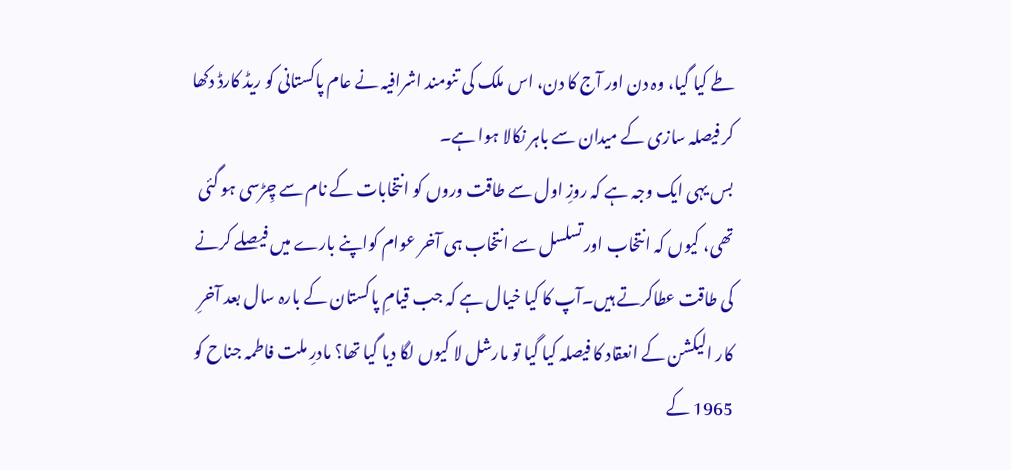طے کیا گیا، وہ دن اور آج کا دن، اس ملک کی تنومند اشرافیہ نے عام پاکستانی کو ریڈ کارڈ دکھا کر فیصلہ سازی کے میدان سے باہر نکالا ہوا ہے۔
بس یہی ایک وجہ ہے کہ روزِ اول سے طاقت وروں کو انتخابات کے نام سے چِڑسی ہو گئی تھی، کیوں کہ انتخاب اور تسلسل سے انتخاب ہی آخر عوام کواپنے بارے میں فیصلے کرنے کی طاقت عطاکرتے ہیں۔آپ کا کیا خیال ہے کہ جب قیامِ پاکستان کے بارہ سال بعد آخرِ کار الیکشن کے انعقاد کا فیصلہ کیا گیا تو مارشل لا کیوں لگا دیا گیا تھا؟ مادرِ ملت فاطمہ جناح کو 1965 کے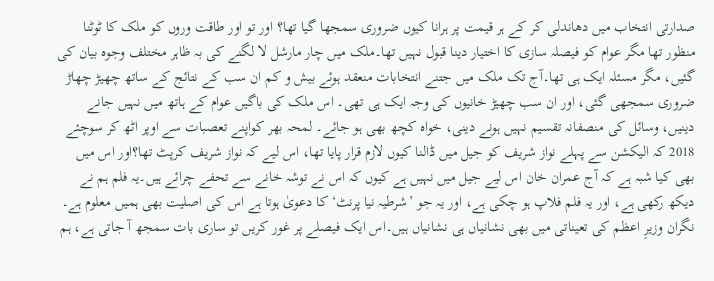صدارتی انتخاب میں دھاندلی کر کے ہر قیمت پر ہرانا کیوں ضروری سمجھا گیا تھا؟ اور تو اور طاقت وروں کو ملک کا ٹوٹنا منظور تھا مگر عوام کو فیصلہ سازی کا اختیار دینا قبول نہیں تھا۔ملک میں چار مارشل لا لگنے کی بہ ظاہر مختلف وجوہ بیان کی گئیں، مگر مسئلہ ایک ہی تھا۔آج تک ملک میں جتنے انتخابات منعقد ہوئے بیش و کم ان سب کے نتائج کے ساتھ چھیڑ چھاڑ ضروری سمجھی گئی، اور ان سب چھیڑ خانیوں کی وجہ ایک ہی تھی۔ اس ملک کی باگیں عوام کے ہاتھ میں نہیں جانے دینیں، وسائل کی منصفانہ تقسیم نہیں ہونے دینی، خواہ کچھ بھی ہو جائے۔ لمحہ بھر کواپنے تعصبات سے اوپر اٹھ کر سوچئے 2018 کہ الیکشن سے پہلے نواز شریف کو جیل میں ڈالنا کیوں لازم قرار پایا تھا، اس لیے کہ نواز شریف کرپٹ تھا؟اور اس میں بھی کیا شبہ ہے کہ آج عمران خان اس لیے جیل میں نہیں ہے کیوں کہ اس نے توشہ خانے سے تحفے چرائے ہیں۔یہ فلم ہم نے دیکھ رکھی ہے، اور یہ فلم فلاپ ہو چکی ہے، اور یہ جو ’شرطیہ نیا پرنٹ‘ کا دعویٰ ہوتا ہے اس کی اصلیت بھی ہمیں معلوم ہے۔ نگران وزیرِ اعظم کی تعیناتی میں بھی نشانیاں ہی نشانیاں ہیں۔اس ایک فیصلے پر غور کریں تو ساری بات سمجھ آ جاتی ہے، ہم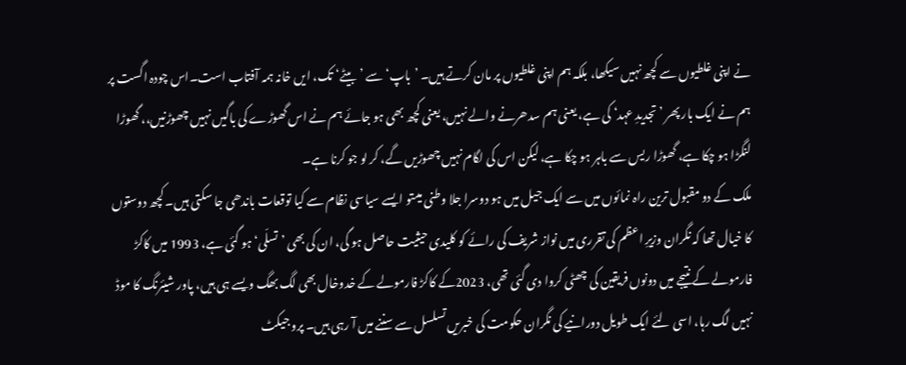نے اپنی غلطیوں سے کچھ نہیں سیکھا، بلکہ ہم اپنی غلطیوں پر مان کرتے ہیں۔ ’باپ‘ سے ’بیٹے‘ تک، ایں خانہ ہمہ آفتاب است۔اس چودہ اگست پر ہم نے ایک بار پھر ’تجدیدِ عہد‘ کی ہے، یعنی ہم سدھرنے والے نہیں، یعنی کچھ بھی ہو جائے ہم نے اس گھوڑے کی باگیں نہیں چھوڑنیں،، گھوڑا لنگڑا ہو چکا ہے، گھوڑا ریس سے باہر ہو چکا ہے، لیکن اس کی لگام نہیں چھوڑیں گے، کر لو جو کرنا ہے۔
ملک کے دو مقبول ترین راہ نمائوں میں سے ایک جیل میں ہو دوسرا جلا وطنی میںتو ایسے سیاسی نظام سے کیا توقعات باندھی جا سکتی ہیں۔ کچھ دوستوں کا خیال تھا کہ نگران وزیرِ اعظم کی تقرری میں نواز شریف کی رائے کو کلیدی حیثیت حاصل ہو گی، ان کی بھی ’تسلّی‘ ہو گئی ہے، 1993 میں کاکڑ فارمولے کے نتیجے میں دونوں فریقین کی چھٹی کروا دی گئی تھی، 2023کے کاکڑ فارمولے کے خدوخال بھی لگ بھگ ویسے ہی ہیں، پاور شیئرنگ کا موڈ نہیں لگ رہا، اسی لئے ایک طویل دورانیے کی نگران حکومت کی خبریں تسلسل سے سننے میں آ رہی ہیں۔ پرو جیکٹ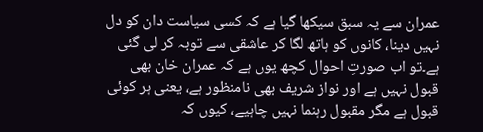عمران سے یہ سبق سیکھا گیا ہے کہ کسی سیاست دان کو دل نہیں دینا، کانوں کو ہاتھ لگا کر عاشقی سے توبہ کر لی گئی ہے۔تو اب صورتِ احوال کچھ یوں ہے کہ عمران خان بھی قبول نہیں ہے اور نواز شریف بھی نامنظور ہے، یعنی ہر کوئی قبول ہے مگر مقبول رہنما نہیں چاہیے، کیوں کہ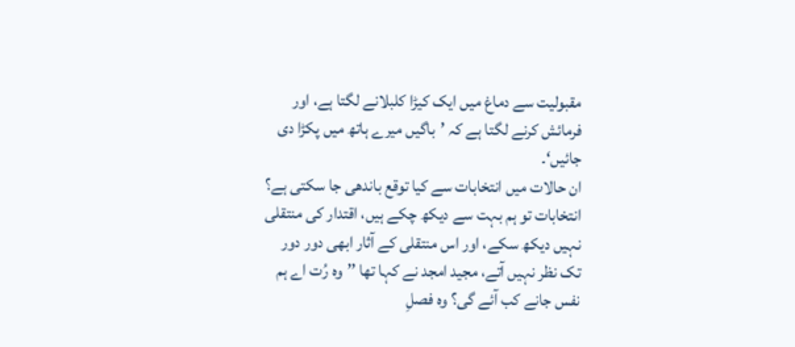مقبولیت سے دماغ میں ایک کیڑا کلبلانے لگتا ہے، اور فرمائش کرنے لگتا ہے کہ ’باگیں میرے ہاتھ میں پکڑا دی جائیں‘۔
ان حالات میں انتخابات سے کیا توقع باندھی جا سکتی ہے؟ انتخابات تو ہم بہت سے دیکھ چکے ہیں، اقتدار کی منتقلی نہیں دیکھ سکے، اور اس منتقلی کے آثار ابھی دور دور تک نظر نہیں آتے، مجید امجد نے کہا تھا ’’وہ رُت اے ہم نفس جانے کب آئے گی؟ وہ فصلِ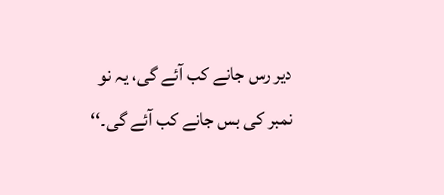دیر رس جانے کب آئے گی، یہ نو نمبر کی بس جانے کب آئے گی۔‘‘